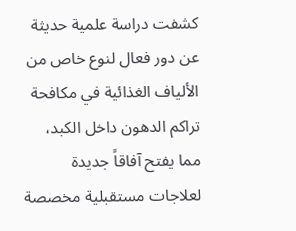كشفت دراسة علمية حديثة عن دور فعال لنوع خاص من الألياف الغذائية في مكافحة تراكم الدهون داخل الكبد، مما يفتح آفاقاً جديدة لعلاجات مستقبلية مخصصة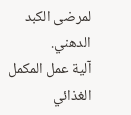لمرضى الكبد الدهني.
آلية عمل المكمل الغذائي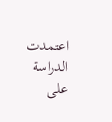اعتمدت الدراسة على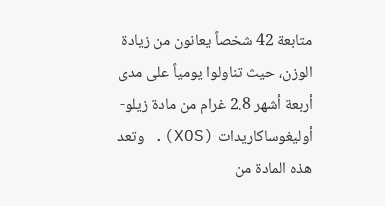متابعة 42 شخصاً يعانون من زيادة الوزن، حيث تناولوا يومياً على مدى أربعة أشهر 2.8 غرام من مادة زيلو-أوليغوساكاريدات (XOS). وتعد هذه المادة من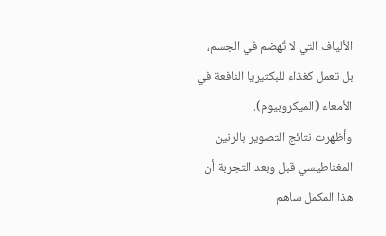الألياف التي لا تُهضم في الجسم، بل تعمل كغذاء للبكتيريا النافعة في الأمعاء (الميكروبيوم).
وأظهرت نتائج التصوير بالرنين المغناطيسي قبل وبعد التجربة أن هذا المكمل ساهم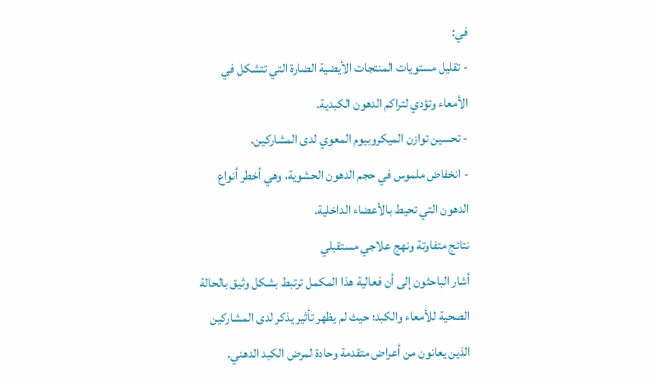في:
- تقليل مستويات المنتجات الأيضية الضارة التي تتشكل في الأمعاء وتؤدي لتراكم الدهون الكبدية.
- تحسين توازن الميكروبيوم المعوي لدى المشاركين.
- انخفاض ملموس في حجم الدهون الحشوية، وهي أخطر أنواع الدهون التي تحيط بالأعضاء الداخلية.
نتائج متفاوتة ونهج علاجي مستقبلي
أشار الباحثون إلى أن فعالية هذا المكمل ترتبط بشكل وثيق بالحالة الصحية للأمعاء والكبد؛ حيث لم يظهر تأثير يذكر لدى المشاركين الذين يعانون من أعراض متقدمة وحادة لمرض الكبد الدهني.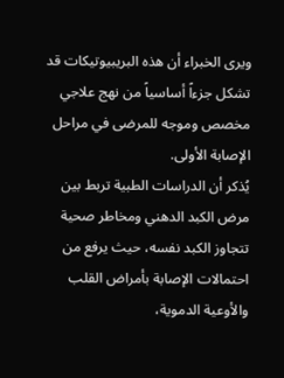ويرى الخبراء أن هذه البريبيوتيكات قد تشكل جزءاً أساسياً من نهج علاجي مخصص وموجه للمرضى في مراحل الإصابة الأولى.
يُذكر أن الدراسات الطبية تربط بين مرض الكبد الدهني ومخاطر صحية تتجاوز الكبد نفسه، حيث يرفع من احتمالات الإصابة بأمراض القلب والأوعية الدموية،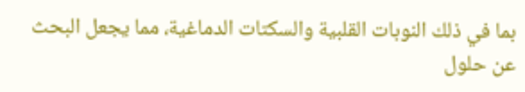بما في ذلك النوبات القلبية والسكتات الدماغية، مما يجعل البحث عن حلول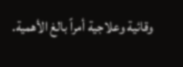وقائية وعلاجية أمراً بالغ الأهمية.